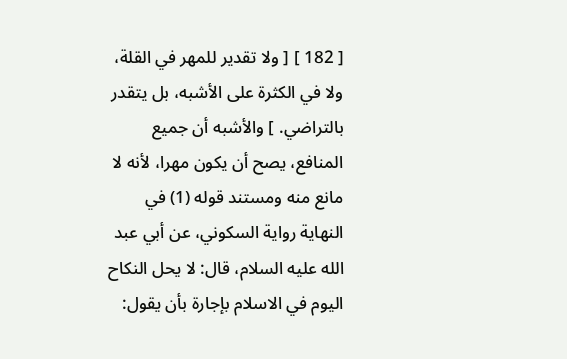[ 182 ] [ ولا تقدير للمهر في القلة، ولا في الكثرة على الأشبه، بل يتقدر بالتراضي. ] والأشبه أن جميع المنافع، يصح أن يكون مهرا، لأنه لا مانع منه ومستند قوله (1) في النهاية رواية السكوني، عن أبي عبد الله عليه السلام، قال: لا يحل النكاح اليوم في الاسلام بإجارة بأن يقول: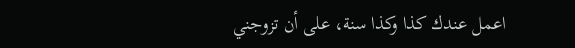اعمل عندك كذا وكذا سنة، على أن تزوجني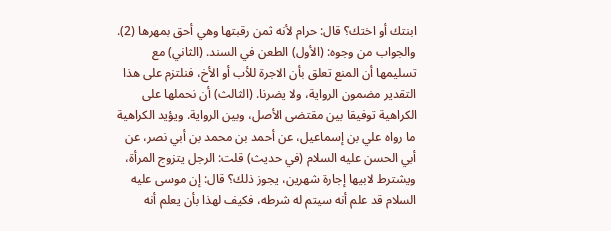ابنتك أو اختك؟ قال: حرام لأنه ثمن رقبتها وهي أحق بمهرها (2). والجواب من وجوه: (الأول) الطعن في السند. (الثاني) مع تسليمها أن المنع تعلق بأن الاجرة للأب أو الأخ، فنلتزم على هذا التقدير مضمون الرواية، ولا يضرنا. (الثالث) أن نحملها على الكراهية توفيقا بين مقتضى الأصل، وبين الرواية. ويؤيد الكراهية ما رواه علي بن إسماعيل، عن أحمد بن محمد بن أبي نصر، عن أبي الحسن عليه السلام (في حديث) قلت: الرجل يتزوج المرأة، ويشترط لابيها إجارة شهرين، يجوز ذلك؟ قال: إن موسى عليه السلام قد علم أنه سيتم له شرطه، فكيف لهذا بأن يعلم أنه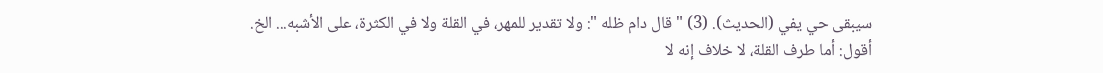سيبقى حي يفي (الحديث). (3) " قال دام ظله ": ولا تقدير للمهر، في القلة ولا في الكثرة، على الأشبه... الخ. أقول: أما طرف القلة، لا خلاف إنه لا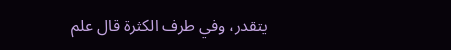يتقدر، وفي طرف الكثرة قال علم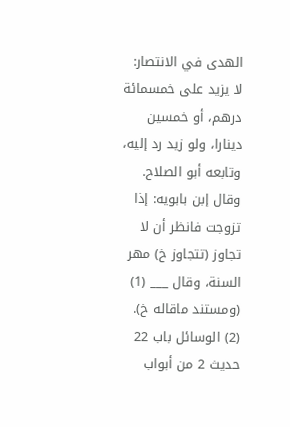الهدى في الانتصار: لا يزيد على خمسمائة درهم، أو خمسين دينارا، ولو زيد رد إليه، وتابعه أبو الصلاح. وقال إبن بابويه: إذا تزوجت فانظر أن لا تجاوز (تتجاوز خ) مهر السنة، وقال ___ (1) (ومستند ماقاله خ). (2) الوسائل باب 22 حديث 2 من أبواب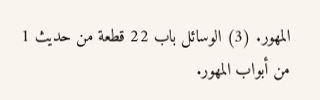المهور. (3) الوسائل باب 22 قطعة من حديث 1 من أبواب المهور.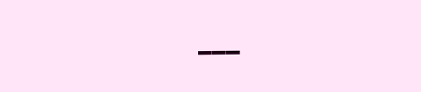___